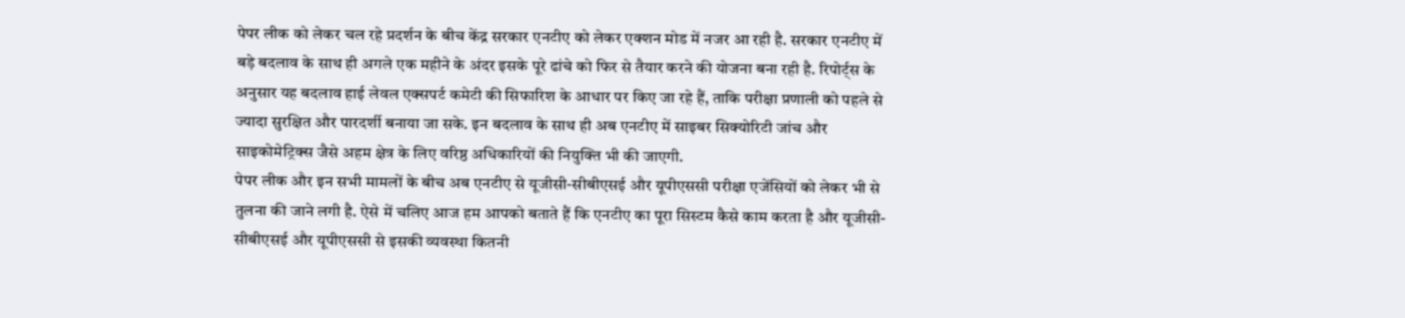पेपर लीक को लेकर चल रहे प्रदर्शन के बीच केंद्र सरकार एनटीए को लेकर एक्शन मोड में नजर आ रही है. सरकार एनटीए में बड़े बदलाव के साथ ही अगले एक महीने के अंदर इसके पूरे ढांचे को फिर से तैयार करने की योजना बना रही है. रिपोर्ट्स के अनुसार यह बदलाव हाई लेवल एक्सपर्ट कमेटी की सिफारिश के आधार पर किए जा रहे हैं, ताकि परीक्षा प्रणाली को पहले से ज्यादा सुरक्षित और पारदर्शी बनाया जा सके. इन बदलाव के साथ ही अब एनटीए में साइबर सिक्योरिटी जांच और साइकोमेट्रिक्स जैसे अहम क्षेत्र के लिए वरिष्ठ अधिकारियों की नियुक्ति भी की जाएगी.
पेपर लीक और इन सभी मामलों के बीच अब एनटीए से यूजीसी-सीबीएसई और यूपीएससी परीक्षा एजेंसियों को लेकर भी से तुलना की जाने लगी है. ऐसे में चलिए आज हम आपको बताते हैं कि एनटीए का पूरा सिस्टम कैसे काम करता है और यूजीसी-सीबीएसई और यूपीएससी से इसकी व्यवस्था कितनी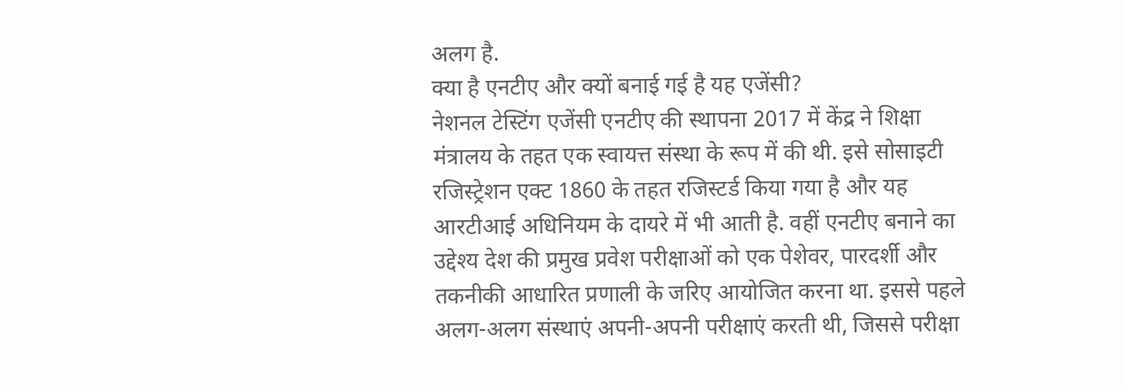अलग है.
क्या है एनटीए और क्यों बनाई गई है यह एजेंसी?
नेशनल टेस्टिंग एजेंसी एनटीए की स्थापना 2017 में केंद्र ने शिक्षा मंत्रालय के तहत एक स्वायत्त संस्था के रूप में की थी. इसे सोसाइटी रजिस्ट्रेशन एक्ट 1860 के तहत रजिस्टर्ड किया गया है और यह आरटीआई अधिनियम के दायरे में भी आती है. वहीं एनटीए बनाने का उद्देश्य देश की प्रमुख प्रवेश परीक्षाओं को एक पेशेवर, पारदर्शी और तकनीकी आधारित प्रणाली के जरिए आयोजित करना था. इससे पहले अलग-अलग संस्थाएं अपनी-अपनी परीक्षाएं करती थी, जिससे परीक्षा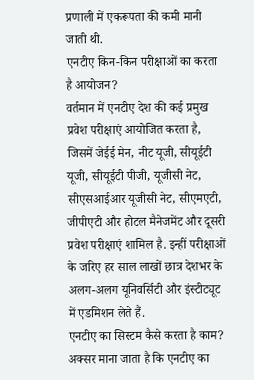प्रणाली में एकरूपता की कमी मानी जाती थी.
एनटीए किन-किन परीक्षाओं का करता है आयोजन?
वर्तमान में एनटीए देश की कई प्रमुख प्रवेश परीक्षाएं आयोजित करता है, जिसमें जेईई मेन, नीट यूजी, सीयूईटी यूजी, सीयूईटी पीजी, यूजीसी नेट, सीएसआईआर यूजीसी नेट, सीएमएटी, जीपीएटी और होटल मैनेजमेंट और दूसरी प्रवेश परीक्षाएं शामिल है. इन्हीं परीक्षाओं के जरिए हर साल लाखों छात्र देशभर के अलग-अलग यूनिवर्सिटी और इंस्टीट्यूट में एडमिशन लेते हैं.
एनटीए का सिस्टम कैसे करता है काम?
अक्सर माना जाता है कि एनटीए का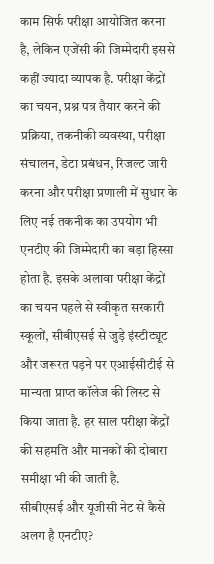काम सिर्फ परीक्षा आयोजित करना है, लेकिन एजेंसी की जिम्मेदारी इससे कहीं ज्यादा व्यापक है. परीक्षा केंद्रों का चयन, प्रश्न पत्र तैयार करने की प्रक्रिया, तकनीकी व्यवस्था, परीक्षा संचालन, डेटा प्रबंधन, रिजल्ट जारी करना और परीक्षा प्रणाली में सुधार के लिए नई तकनीक का उपयोग भी एनटीए की जिम्मेदारी का बड़ा हिस्सा होता है. इसके अलावा परीक्षा केंद्रों का चयन पहले से स्वीकृत सरकारी स्कूलों, सीबीएसई से जुड़े इंस्टीट्यूट और जरूरत पड़ने पर एआईसीटीई से मान्यता प्राप्त कॉलेज की लिस्ट से किया जाता है. हर साल परीक्षा केंद्रों की सहमति और मानकों की दोबारा समीक्षा भी की जाती है.
सीबीएसई और यूजीसी नेट से कैसे अलग है एनटीए?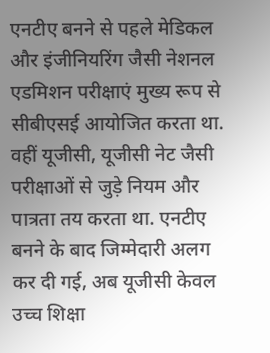एनटीए बनने से पहले मेडिकल और इंजीनियरिंग जैसी नेशनल एडमिशन परीक्षाएं मुख्य रूप से सीबीएसई आयोजित करता था. वहीं यूजीसी, यूजीसी नेट जैसी परीक्षाओं से जुड़े नियम और पात्रता तय करता था. एनटीए बनने के बाद जिम्मेदारी अलग कर दी गई, अब यूजीसी केवल उच्च शिक्षा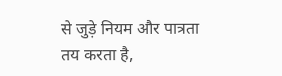से जुड़े नियम और पात्रता तय करता है,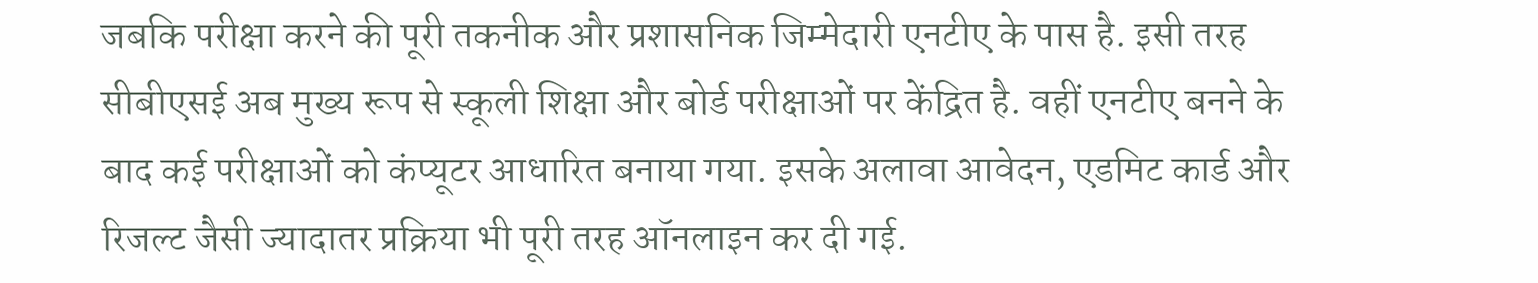जबकि परीक्षा करने की पूरी तकनीक और प्रशासनिक जिम्मेदारी एनटीए के पास है. इसी तरह सीबीएसई अब मुख्य रूप से स्कूली शिक्षा और बोर्ड परीक्षाओं पर केंद्रित है. वहीं एनटीए बनने के बाद कई परीक्षाओं को कंप्यूटर आधारित बनाया गया. इसके अलावा आवेदन, एडमिट कार्ड और रिजल्ट जैसी ज्यादातर प्रक्रिया भी पूरी तरह ऑनलाइन कर दी गई.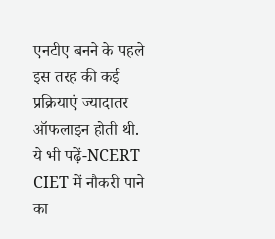एनटीए बनने के पहले इस तरह की कई प्रक्रियाएं ज्यादातर ऑफलाइन होती थी.
ये भी पढ़ें-NCERT CIET में नौकरी पाने का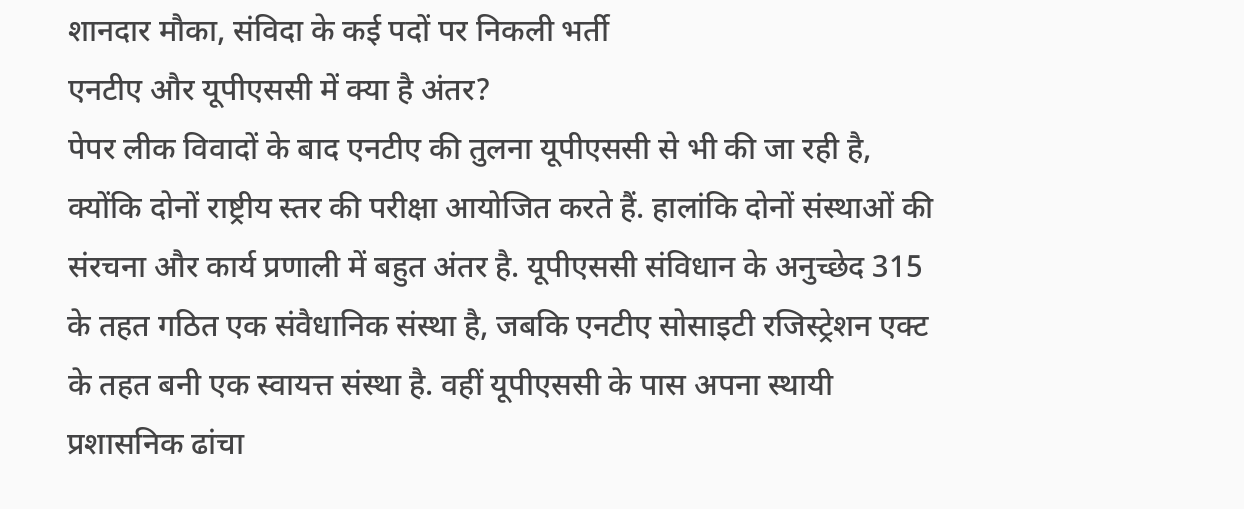शानदार मौका, संविदा के कई पदों पर निकली भर्ती
एनटीए और यूपीएससी में क्या है अंतर?
पेपर लीक विवादों के बाद एनटीए की तुलना यूपीएससी से भी की जा रही है, क्योंकि दोनों राष्ट्रीय स्तर की परीक्षा आयोजित करते हैं. हालांकि दोनों संस्थाओं की संरचना और कार्य प्रणाली में बहुत अंतर है. यूपीएससी संविधान के अनुच्छेद 315 के तहत गठित एक संवैधानिक संस्था है, जबकि एनटीए सोसाइटी रजिस्ट्रेशन एक्ट के तहत बनी एक स्वायत्त संस्था है. वहीं यूपीएससी के पास अपना स्थायी प्रशासनिक ढांचा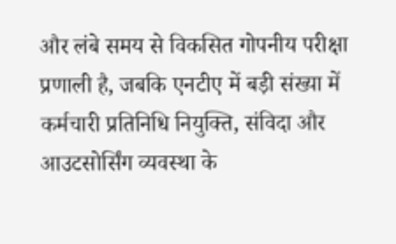और लंबे समय से विकसित गोपनीय परीक्षा प्रणाली है, जबकि एनटीए में बड़ी संख्या में कर्मचारी प्रतिनिधि नियुक्ति, संविदा और आउटसोर्सिंग व्यवस्था के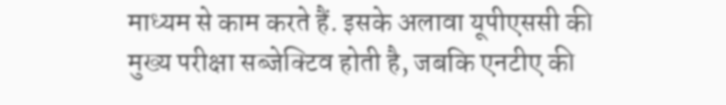माध्यम से काम करते हैं. इसके अलावा यूपीएससी की मुख्य परीक्षा सब्जेक्टिव होती है, जबकि एनटीए की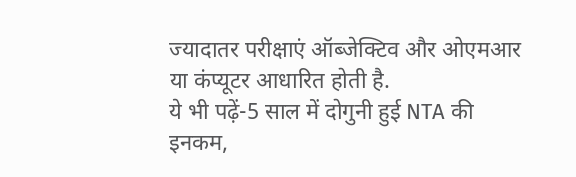ज्यादातर परीक्षाएं ऑब्जेक्टिव और ओएमआर या कंप्यूटर आधारित होती है.
ये भी पढ़ें-5 साल में दोगुनी हुई NTA की इनकम,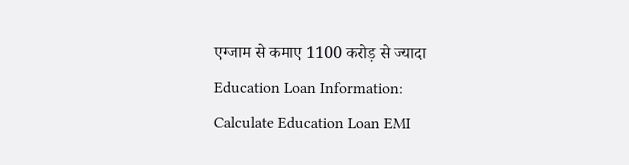एग्जाम से कमाए 1100 करोड़ से ज्यादा
Education Loan Information:
Calculate Education Loan EMI